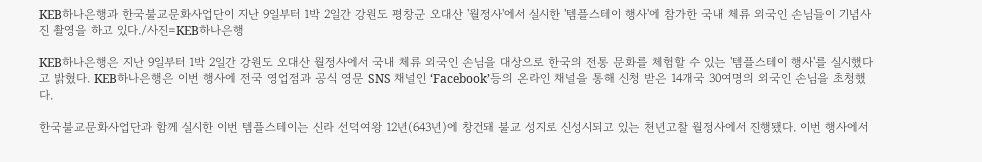KEB하나은행과 한국불교문화사업단이 지난 9일부터 1박 2일간 강원도 평창군 오대산 '월정사'에서 실시한 '템플스테이 행사'에 참가한 국내 체류 외국인 손님들이 기념사진 촬영을 하고 있다./사진=KEB하나은행

KEB하나은행은 지난 9일부터 1박 2일간 강원도 오대산 월정사에서 국내 체류 외국인 손님을 대상으로 한국의 전통 문화를 체험할 수 있는 '템플스테이 행사'를 실시했다고 밝혔다. KEB하나은행은 이번 행사에 전국 영업점과 공식 영문 SNS 채널인 ‘Facebook’등의 온라인 채널을 통해 신청 받은 14개국 30여명의 외국인 손님을 초청했다.

한국불교문화사업단과 함께 실시한 이번 템플스테이는 신라 선덕여왕 12년(643년)에 창건돼 불교 성지로 신성시되고 있는 천년고찰 월정사에서 진행됐다. 이번 행사에서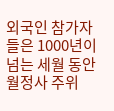외국인 참가자들은 1000년이 넘는 세월 동안 월정사 주위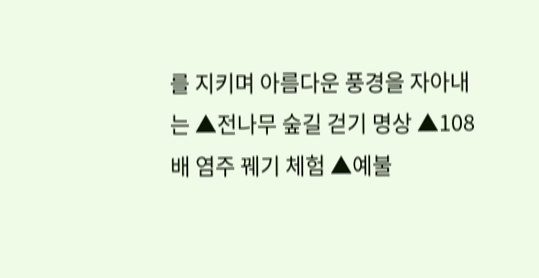를 지키며 아름다운 풍경을 자아내는 ▲전나무 숲길 걷기 명상 ▲108배 염주 꿰기 체험 ▲예불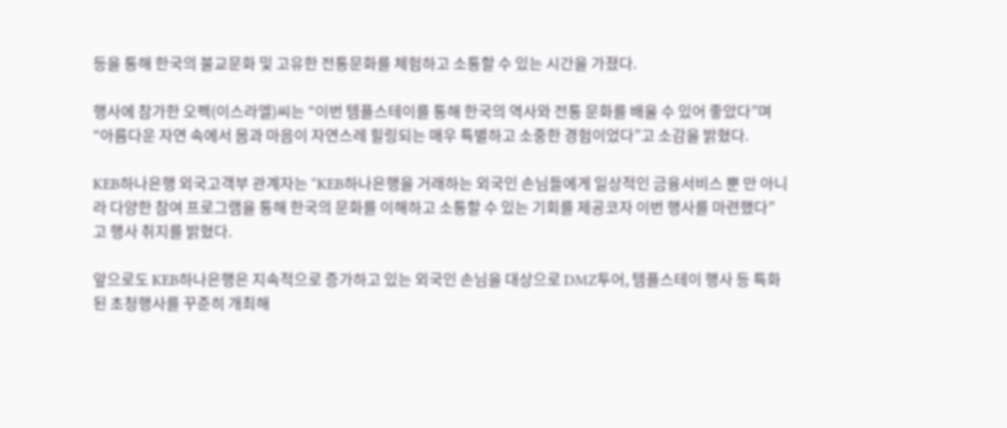등을 통해 한국의 불교문화 및 고유한 전통문화를 체험하고 소통할 수 있는 시간을 가졌다.

행사에 참가한 오펙(이스라엘)씨는 “이번 템플스테이를 통해 한국의 역사와 전통 문화를 배울 수 있어 좋았다”며 “아름다운 자연 속에서 몸과 마음이 자연스레 힐링되는 매우 특별하고 소중한 경험이었다”고 소감을 밝혔다.

KEB하나은행 외국고객부 관계자는 “KEB하나은행을 거래하는 외국인 손님들에게 일상적인 금융서비스 뿐 만 아니라 다양한 참여 프로그램을 통해 한국의 문화를 이해하고 소통할 수 있는 기회를 제공코자 이번 행사를 마련했다”고 행사 취지를 밝혔다.

앞으로도 KEB하나은행은 지속적으로 증가하고 있는 외국인 손님을 대상으로 DMZ투어, 템플스테이 행사 등 특화된 초청행사를 꾸준히 개최해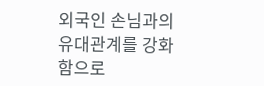외국인 손님과의 유대관계를 강화함으로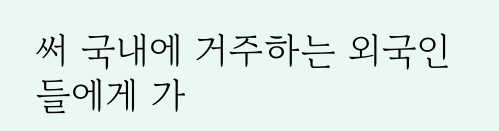써 국내에 거주하는 외국인들에게 가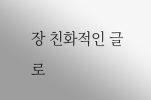장 친화적인 글로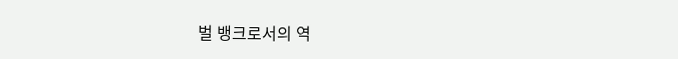벌 뱅크로서의 역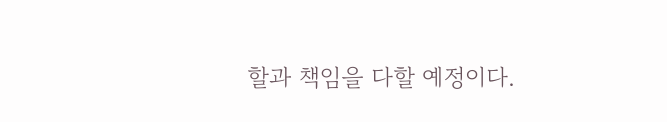할과 책임을 다할 예정이다.